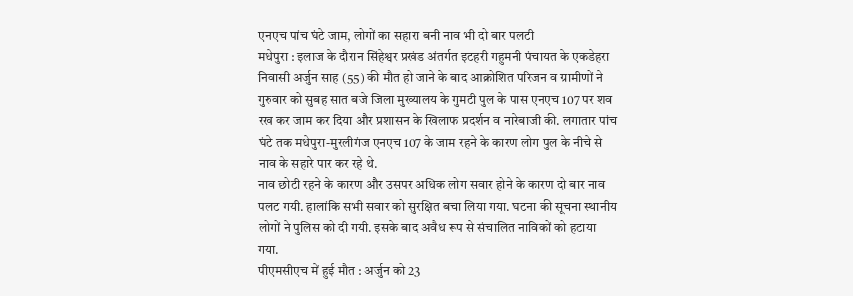एनएच पांच घंटे जाम, लोगों का सहारा बनी नाव भी दो बार पलटी
मधेपुरा : इलाज के दौरान सिंहेश्वर प्रखंड अंतर्गत इटहरी गहुमनी पंचायत के एकडेहरा निवासी अर्जुन साह (55) की मौत हो जाने के बाद आक्रोशित परिजन व ग्रामीणों ने गुरुवार को सुबह सात बजे जिला मुख्यालय के गुमटी पुल के पास एनएच 107 पर शव रख कर जाम कर दिया और प्रशासन के खिलाफ प्रदर्शन व नारेबाजी की. लगातार पांच घंटे तक मधेपुरा-मुरलीगंज एनएच 107 के जाम रहने के कारण लोग पुल के नीचे से नाव के सहारे पार कर रहे थे.
नाव छोटी रहने के कारण और उसपर अधिक लोग सवार होने के कारण दो बार नाव पलट गयी. हालांकि सभी सवार को सुरक्षित बचा लिया गया. घटना की सूचना स्थानीय लोगों ने पुलिस को दी गयी. इसके बाद अवैध रूप से संचालित नाविकों को हटाया गया.
पीएमसीएच में हुई मौत : अर्जुन को 23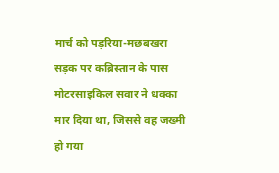मार्च को पड़रिया-मछबखरा सड़क पर कब्रिस्तान के पास मोटरसाइकिल सवार ने धक्का मार दिया था, जिससे वह जख्मी हो गया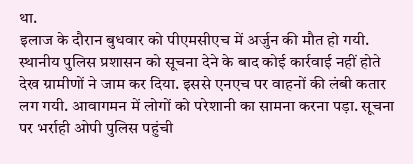था.
इलाज के दौरान बुधवार को पीएमसीएच में अर्जुन की मौत हो गयी. स्थानीय पुलिस प्रशासन को सूचना देने के बाद कोई कार्रवाई नहीं होते देख ग्रामीणों ने जाम कर दिया. इससे एनएच पर वाहनों की लंबी कतार लग गयी. आवागमन में लोगों को परेशानी का सामना करना पड़ा. सूचना पर भर्राही ओपी पुलिस पहुंची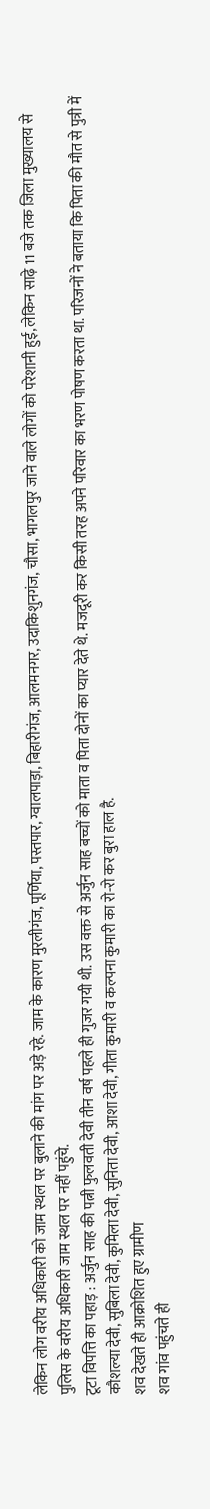लेकिन लोग वरीय अधिकारी को जाम स्थल पर बुलाने की मांग पर अड़े रहे. जाम के कारण मुरलीगंज, पूर्णिया, पस्तपार, ग्वालपाड़ा, बिहारीगंज, आलमनगर, उदाकिशुनगंज, चौसा, भागलपुर जाने वाले लोगों को परेशानी हुई, लेकिन साढ़े 11 बजे तक जिला मुख्यालय से पुलिस के वरीय अधिकारी जाम स्थल पर नहीं पहुंचे.
टूटा विपत्ति का पहाड़ : अर्जुन साह की पत्नी फुलवती देवी तीन वर्ष पहले ही गुजर गयी थी. उस वक्त से अर्जुन साह बच्चों को माता व पिता दोनों का प्यार देते थे. मजदूरी कर किसी तरह अपने परिवार का भरण पोषण करता था. परिजनों ने बताया कि पिता की मौत से पुत्री में कौशल्या देवी, सुबिला देवी, कुमिला देवी, सुनिता देवी, आशा देवी, गीता कुमारी व कल्पना कुमारी का रो-रो कर बुरा हाल है.
शव देखते ही आक्रोशित हुए ग्रामीण
शव गांव पहुंचते ही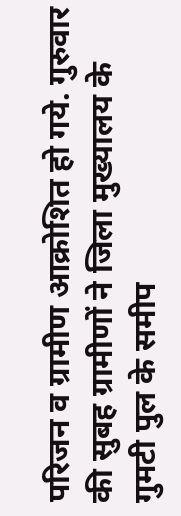परिजन व ग्रामीण आक्रोशित हो गये. गुरुवार की सुबह ग्रामीणों ने जिला मुख्यालय के गुमटी पुल के समीप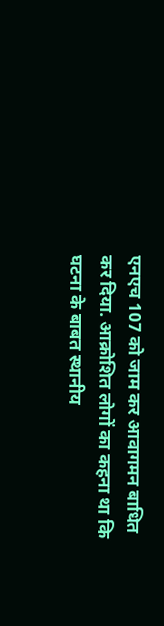एनएच 107 को जाम कर आवागमन बाधित कर दिया. आक्रोशित लोगों का कहना था कि घटना के बाबत स्थानीय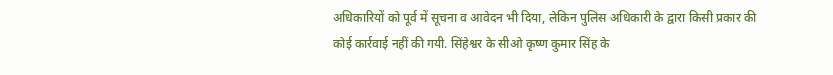अधिकारियों को पूर्व में सूचना व आवेदन भी दिया, लेकिन पुलिस अधिकारी के द्वारा किसी प्रकार की कोई कार्रवाई नहीं की गयी. सिंहेश्वर के सीओ कृष्ण कुमार सिंह के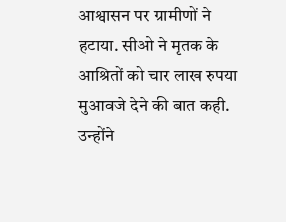आश्वासन पर ग्रामीणों ने हटाया. सीओ ने मृतक के आश्रितों को चार लाख रुपया मुआवजे देने की बात कही. उन्होंने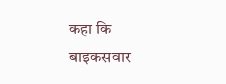कहा कि बाइकसवार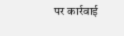पर कार्रवाई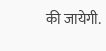की जायेगी.